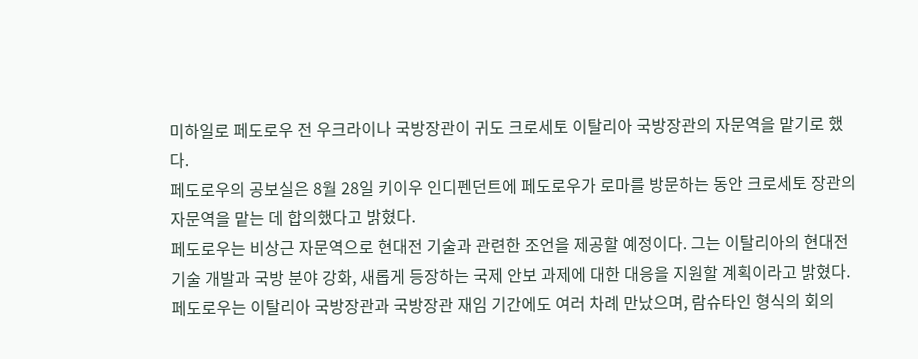미하일로 페도로우 전 우크라이나 국방장관이 귀도 크로세토 이탈리아 국방장관의 자문역을 맡기로 했다.
페도로우의 공보실은 8월 28일 키이우 인디펜던트에 페도로우가 로마를 방문하는 동안 크로세토 장관의 자문역을 맡는 데 합의했다고 밝혔다.
페도로우는 비상근 자문역으로 현대전 기술과 관련한 조언을 제공할 예정이다. 그는 이탈리아의 현대전 기술 개발과 국방 분야 강화, 새롭게 등장하는 국제 안보 과제에 대한 대응을 지원할 계획이라고 밝혔다.
페도로우는 이탈리아 국방장관과 국방장관 재임 기간에도 여러 차례 만났으며, 람슈타인 형식의 회의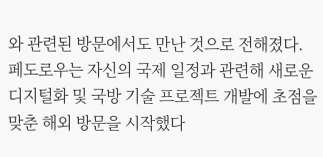와 관련된 방문에서도 만난 것으로 전해졌다.
페도로우는 자신의 국제 일정과 관련해 새로운 디지털화 및 국방 기술 프로젝트 개발에 초점을 맞춘 해외 방문을 시작했다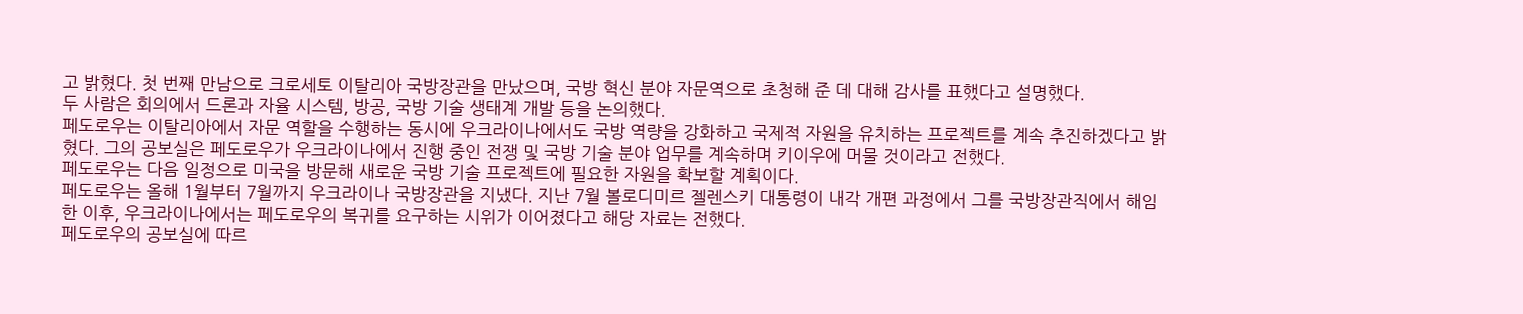고 밝혔다. 첫 번째 만남으로 크로세토 이탈리아 국방장관을 만났으며, 국방 혁신 분야 자문역으로 초청해 준 데 대해 감사를 표했다고 설명했다.
두 사람은 회의에서 드론과 자율 시스템, 방공, 국방 기술 생태계 개발 등을 논의했다.
페도로우는 이탈리아에서 자문 역할을 수행하는 동시에 우크라이나에서도 국방 역량을 강화하고 국제적 자원을 유치하는 프로젝트를 계속 추진하겠다고 밝혔다. 그의 공보실은 페도로우가 우크라이나에서 진행 중인 전쟁 및 국방 기술 분야 업무를 계속하며 키이우에 머물 것이라고 전했다.
페도로우는 다음 일정으로 미국을 방문해 새로운 국방 기술 프로젝트에 필요한 자원을 확보할 계획이다.
페도로우는 올해 1월부터 7월까지 우크라이나 국방장관을 지냈다. 지난 7월 볼로디미르 젤렌스키 대통령이 내각 개편 과정에서 그를 국방장관직에서 해임한 이후, 우크라이나에서는 페도로우의 복귀를 요구하는 시위가 이어졌다고 해당 자료는 전했다.
페도로우의 공보실에 따르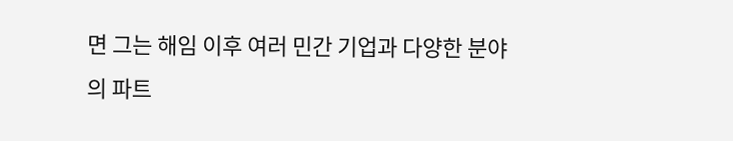면 그는 해임 이후 여러 민간 기업과 다양한 분야의 파트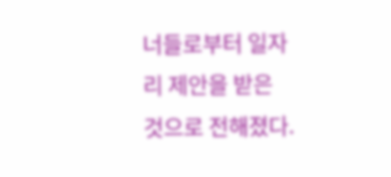너들로부터 일자리 제안을 받은 것으로 전해졌다.